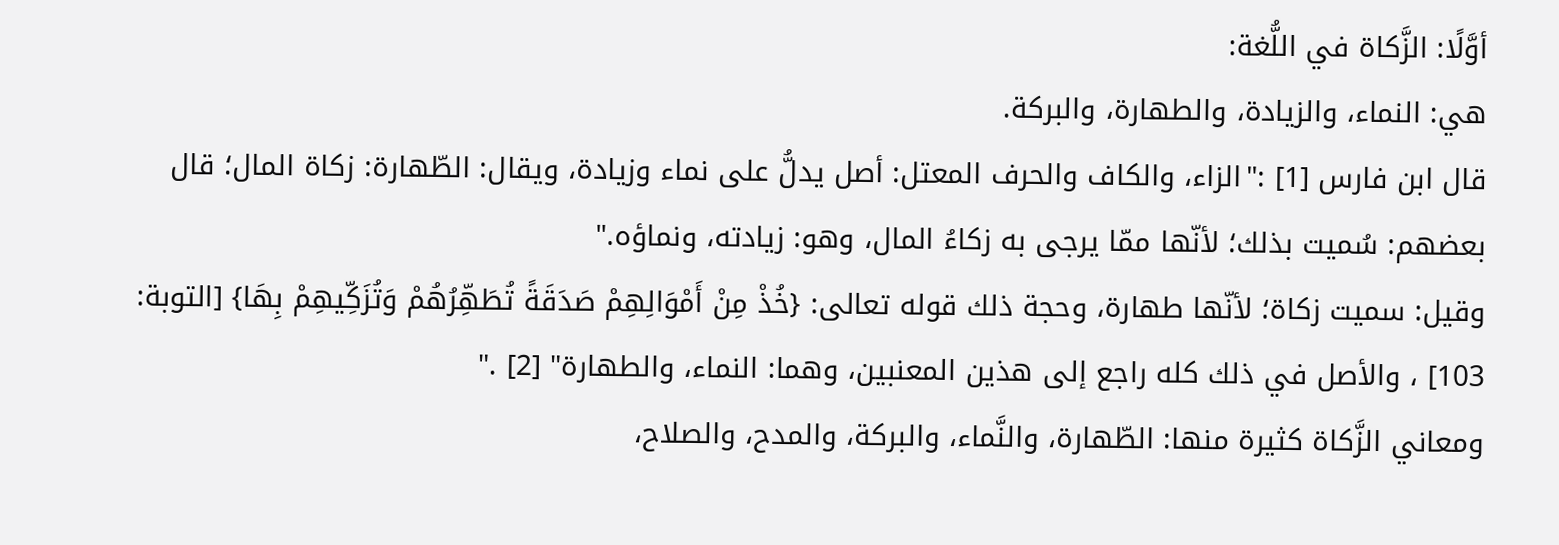أوَّلًا: الزَّكاة في اللُّغة:
هي: النماء، والزيادة، والطهارة، والبركة.
قال ابن فارس [1] :"الزاء، والكاف والحرف المعتل: أصل يدلُّ على نماء وزيادة، ويقال: الطّهارة: زكاة المال؛ قال بعضهم: سُميت بذلك؛ لأنّها ممّا يرجى به زكاءُ المال، وهو: زيادته، ونماؤه."
وقيل: سميت زكاة؛ لأنّها طهارة، وحجة ذلك قوله تعالى: {خُذْ مِنْ أَمْوَالِهِمْ صَدَقَةً تُطَهِّرُهُمْ وَتُزَكِّيهِمْ بِهَا} [التوبة: 103] ، والأصل في ذلك كله راجع إلى هذين المعنبين، وهما: النماء، والطهارة" [2] ."
ومعاني الزَّكاة كثيرة منها: الطّهارة، والنَّماء، والبركة، والمدح، والصلاح،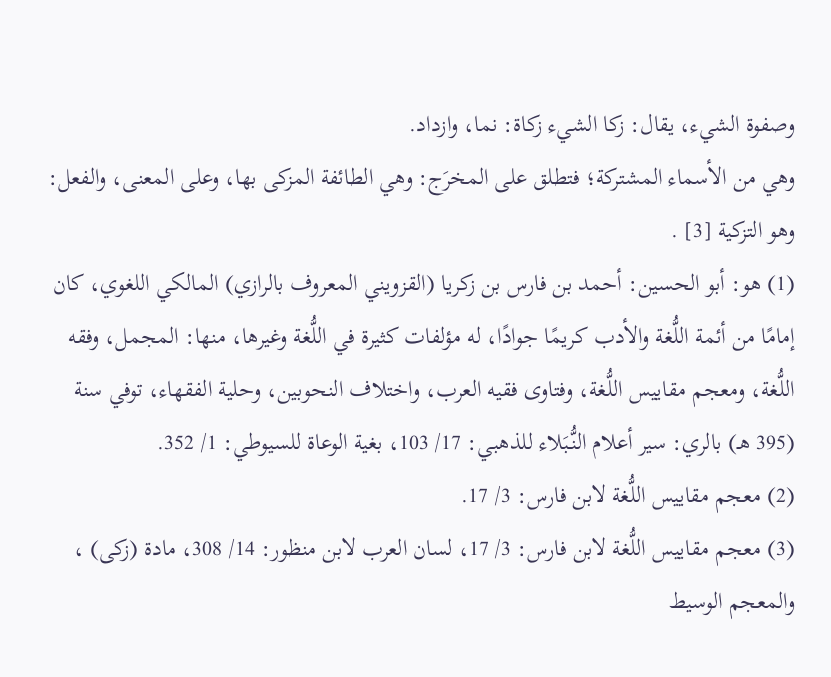وصفوة الشيء، يقال: زكا الشيء زكاة: نما، وازداد.
وهي من الأسماء المشتركة؛ فتطلق على المخرَج: وهي الطائفة المزكى بها، وعلى المعنى، والفعل: وهو التزكية [3] .
(1) هو: أبو الحسين: أحمد بن فارس بن زكريا (القزويني المعروف بالرازي) المالكي اللغوي، كان إمامًا من أئمة اللُّغة والأدب كريمًا جوادًا، له مؤلفات كثيرة في اللُّغة وغيرها، منها: المجمل، وفقه اللُّغة، ومعجم مقاييس اللُّغة، وفتاوى فقيه العرب، واختلاف النحوبين، وحلية الفقهاء، توفي سنة (395 هـ) بالري: سير أعلام النُّبَلاء للذهبي: 17/ 103، بغية الوعاة للسيوطي: 1/ 352.
(2) معجم مقاييس اللُّغة لابن فارس: 3/ 17.
(3) معجم مقاييس اللُّغة لابن فارس: 3/ 17، لسان العرب لابن منظور: 14/ 308، مادة (زكى) ، والمعجم الوسيط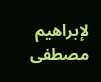لإبراهيم مصطفى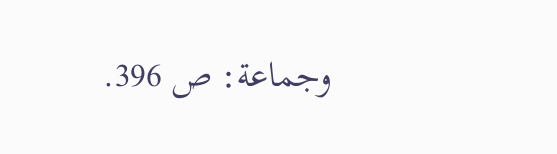وجماعة: ص 396.